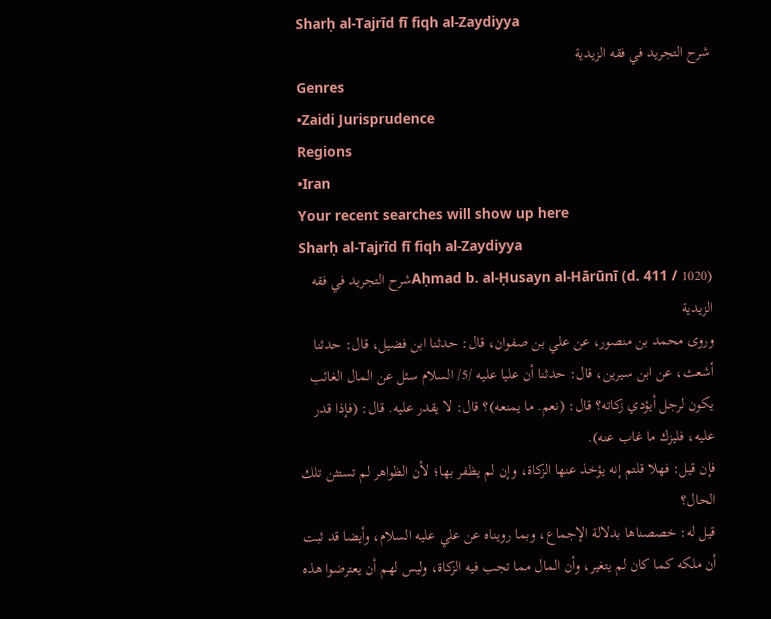Sharḥ al-Tajrīd fī fiqh al-Zaydiyya
شرح التجريد في فقه الزيدية
Genres
•Zaidi Jurisprudence
Regions
•Iran
Your recent searches will show up here
Sharḥ al-Tajrīd fī fiqh al-Zaydiyya
Aḥmad b. al-Ḥusayn al-Hārūnī (d. 411 / 1020)شرح التجريد في فقه الزيدية
وروى محمد بن منصور، عن علي بن صفوان، قال: حدثنا ابن فضيل، قال: حدثنا أشعث، عن ابن سيرين، قال: حدثنا أن عليا عليه /5/ السلام سئل عن المال الغائب يكون لرجل أيؤدي زكاته؟ قال: (نعم. ما يمنعه)؟ قال: لا يقدر عليه. قال: (فإذا قدر عليه، فليزك ما غاب عنه).
فإن قيل: فهلا قلتم إنه يؤخذ عنها الزكاة، وإن لم يظفر بها؛ لأن الظواهر لم تستثن تلك الحال؟
قيل له: خصصناها بدلالة الإجماع، وبما رويناه عن علي عليه السلام، وأيضا قد ثبت أن ملكه كما كان لم يتغير، وأن المال مما تجب فيه الزكاة، وليس لهم أن يعترضوا هذه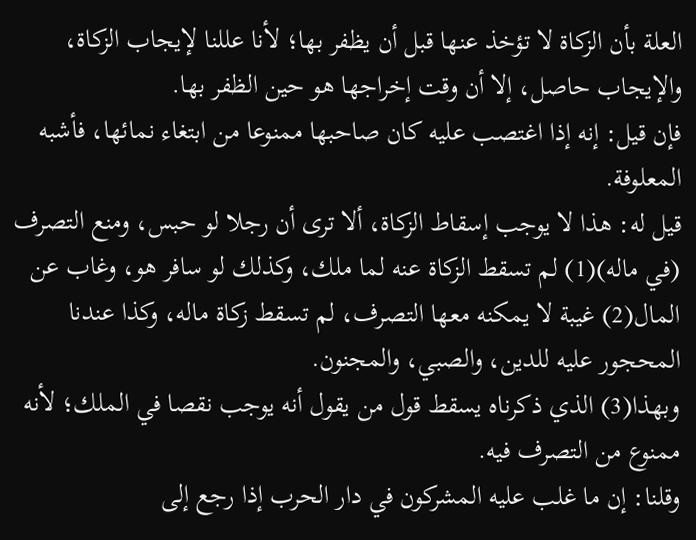العلة بأن الزكاة لا تؤخذ عنها قبل أن يظفر بها؛ لأنا عللنا لإيجاب الزكاة، والإيجاب حاصل، إلا أن وقت إخراجها هو حين الظفر بها.
فإن قيل: إنه إذا اغتصب عليه كان صاحبها ممنوعا من ابتغاء نمائها، فأشبه المعلوفة.
قيل له: هذا لا يوجب إسقاط الزكاة، ألا ترى أن رجلا لو حبس، ومنع التصرف (في ماله)(1) لم تسقط الزكاة عنه لما ملك، وكذلك لو سافر هو، وغاب عن المال(2) غيبة لا يمكنه معها التصرف، لم تسقط زكاة ماله، وكذا عندنا المحجور عليه للدين، والصبي، والمجنون.
وبهذا(3) الذي ذكرناه يسقط قول من يقول أنه يوجب نقصا في الملك؛ لأنه ممنوع من التصرف فيه.
وقلنا: إن ما غلب عليه المشركون في دار الحرب إذا رجع إلى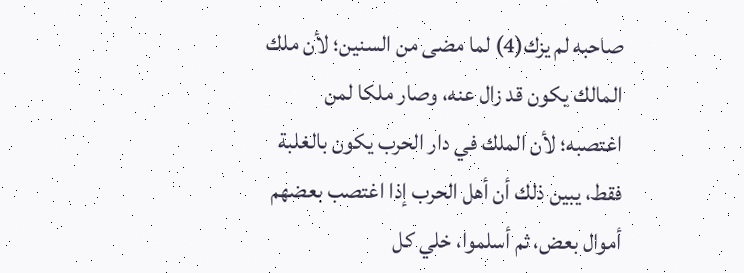صاحبه لم يزك(4) لما مضى من السنين؛ لأن ملك المالك يكون قد زال عنه، وصار ملكا لمن اغتصبه؛ لأن الملك في دار الحرب يكون بالغلبة فقط، يبين ذلك أن أهل الحرب إذا اغتصب بعضهم أموال بعض، ثم أسلموا، خلي كل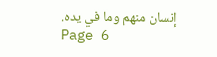إنسان منهم وما في يده.
Page 6